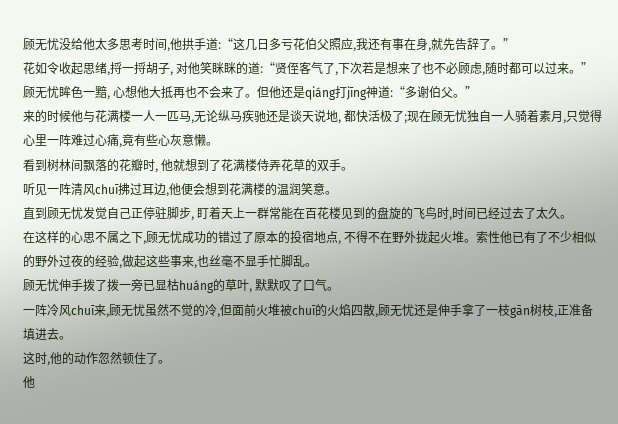顾无忧没给他太多思考时间,他拱手道:“这几日多亏花伯父照应,我还有事在身,就先告辞了。”
花如令收起思绪,捋一捋胡子, 对他笑眯眯的道:“贤侄客气了,下次若是想来了也不必顾虑,随时都可以过来。”
顾无忧眸色一黯, 心想他大抵再也不会来了。但他还是qiáng打jīng神道:“多谢伯父。”
来的时候他与花满楼一人一匹马,无论纵马疾驰还是谈天说地, 都快活极了;现在顾无忧独自一人骑着素月,只觉得心里一阵难过心痛,竟有些心灰意懒。
看到树林间飘落的花瓣时, 他就想到了花满楼侍弄花草的双手。
听见一阵清风chuī拂过耳边,他便会想到花满楼的温润笑意。
直到顾无忧发觉自己正停驻脚步, 盯着天上一群常能在百花楼见到的盘旋的飞鸟时,时间已经过去了太久。
在这样的心思不属之下,顾无忧成功的错过了原本的投宿地点, 不得不在野外拢起火堆。索性他已有了不少相似的野外过夜的经验,做起这些事来,也丝毫不显手忙脚乱。
顾无忧伸手拨了拨一旁已显枯huáng的草叶, 默默叹了口气。
一阵冷风chuī来,顾无忧虽然不觉的冷,但面前火堆被chuī的火焰四散,顾无忧还是伸手拿了一枝gān树枝,正准备填进去。
这时,他的动作忽然顿住了。
他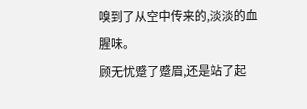嗅到了从空中传来的,淡淡的血腥味。
顾无忧蹙了蹙眉,还是站了起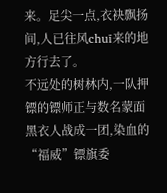来。足尖一点,衣袂飘扬间,人已往风chuī来的地方行去了。
不远处的树林内,一队押镖的镖师正与数名蒙面黑衣人战成一团,染血的“福威”镖旗委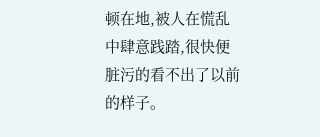顿在地,被人在慌乱中肆意践踏,很快便脏污的看不出了以前的样子。